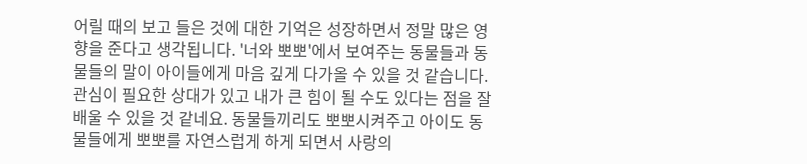어릴 때의 보고 들은 것에 대한 기억은 성장하면서 정말 많은 영향을 준다고 생각됩니다. '너와 뽀뽀'에서 보여주는 동물들과 동물들의 말이 아이들에게 마음 깊게 다가올 수 있을 것 같습니다. 관심이 필요한 상대가 있고 내가 큰 힘이 될 수도 있다는 점을 잘 배울 수 있을 것 같네요. 동물들끼리도 뽀뽀시켜주고 아이도 동물들에게 뽀뽀를 자연스럽게 하게 되면서 사랑의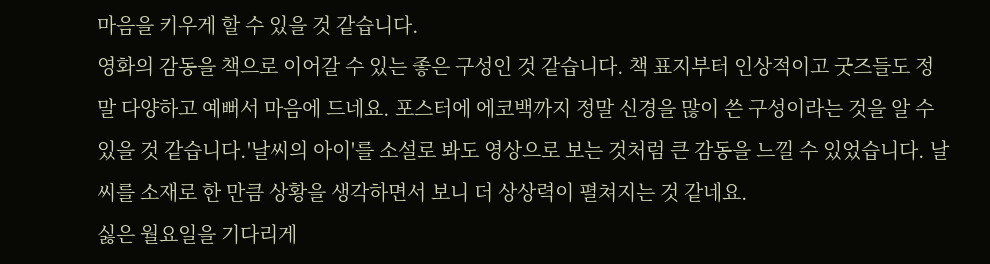마음을 키우게 할 수 있을 것 같습니다.
영화의 감동을 책으로 이어갈 수 있는 좋은 구성인 것 같습니다. 책 표지부터 인상적이고 굿즈들도 정말 다양하고 예뻐서 마음에 드네요. 포스터에 에코백까지 정말 신경을 많이 쓴 구성이라는 것을 알 수 있을 것 같습니다.'날씨의 아이'를 소설로 봐도 영상으로 보는 것처럼 큰 감동을 느낄 수 있었습니다. 날씨를 소재로 한 만큼 상황을 생각하면서 보니 더 상상력이 펼쳐지는 것 같네요.
싫은 월요일을 기다리게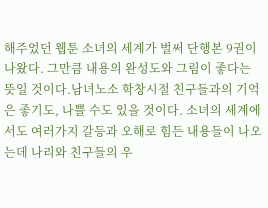해주었던 웹툰 소녀의 세계가 벌써 단행본 9권이 나왔다. 그만큼 내용의 완성도와 그림이 좋다는 뜻일 것이다.남녀노소 학창시절 친구들과의 기억은 좋기도, 나쁠 수도 있을 것이다. 소녀의 세계에서도 여러가지 갈등과 오해로 힘든 내용들이 나오는데 나리와 친구들의 우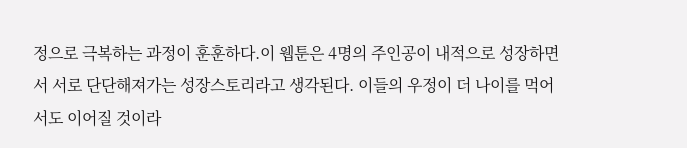정으로 극복하는 과정이 훈훈하다.이 웹툰은 4명의 주인공이 내적으로 성장하면서 서로 단단해져가는 성장스토리라고 생각된다. 이들의 우정이 더 나이를 먹어서도 이어질 것이라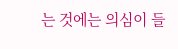는 것에는 의심이 들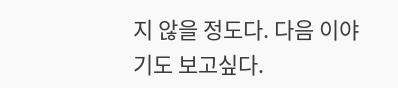지 않을 정도다. 다음 이야기도 보고싶다.